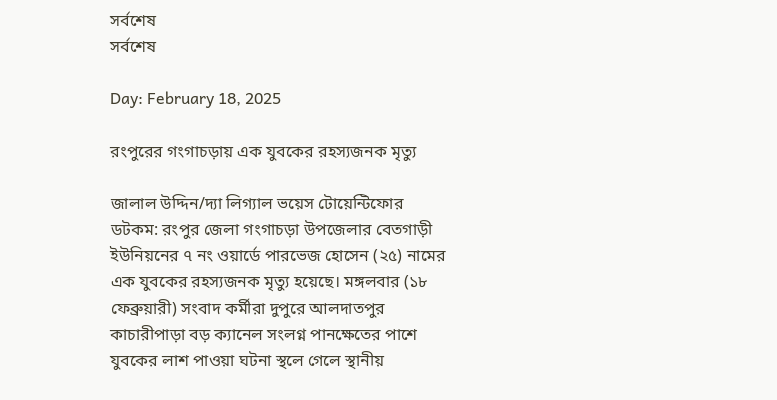সর্বশেষ
সর্বশেষ

Day: February 18, 2025

রংপুরের গংগাচড়ায় এক যুবকের রহস্যজনক মৃত্যু

জালাল উদ্দিন/দ্যা লিগ্যাল ভয়েস টোয়েন্টিফোর ডটকম: রংপুর জেলা গংগাচড়া উপজেলার বেতগাড়ী ইউনিয়নের ৭ নং ওয়ার্ডে পারভেজ হোসেন (২৫) নামের এক যুবকের রহস্যজনক মৃত্যু হয়েছে। মঙ্গলবার (১৮ ফেব্রুয়ারী) সংবাদ কর্মীরা দুপুরে আলদাতপুর কাচারীপাড়া বড় ক্যানেল সংলগ্ন পানক্ষেতের পাশে যুবকের লাশ পাওয়া ঘটনা স্থলে গেলে স্থানীয়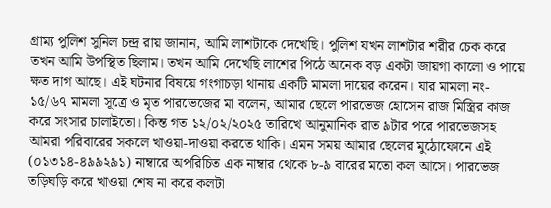গ্রাম্য পুলিশ সুনিল চন্দ্র রায় জানান, আমি লাশটাকে দেখেছি। পুলিশ যখন লাশটার শরীর চেক করে তখন আমি উপস্থিত ছিলাম। তখন আমি দেখেছি লাশের পিঠে অনেক বড় একটা জায়গা কালো ও পায়ে ক্ষত দাগ আছে। এই ঘটনার বিষয়ে গংগাচড়া থানায় একটি মামলা দায়ের করেন। যার মামলা নং- ১৫/৬৭ মামলা সূত্রে ও মৃত পারভেজের মা বলেন, আমার ছেলে পারভেজ হোসেন রাজ মিস্ত্রির কাজ করে সংসার চালাইতো। কিন্ত গত ১২/০২/২০২৫ তারিখে আনুমানিক রাত ৯টার পরে পারভেজসহ আমরা পরিবারের সকলে খাওয়া-দাওয়া করতে থাকি। এমন সময় আমার ছেলের মুঠোফোনে এই (০১৩১৪-৪৯৯২৯১) নাম্বারে অপরিচিত এক নাম্বার থেকে ৮-৯ বারের মতো কল আসে। পারভেজ তড়িঘড়ি করে খাওয়া শেষ না করে কলটা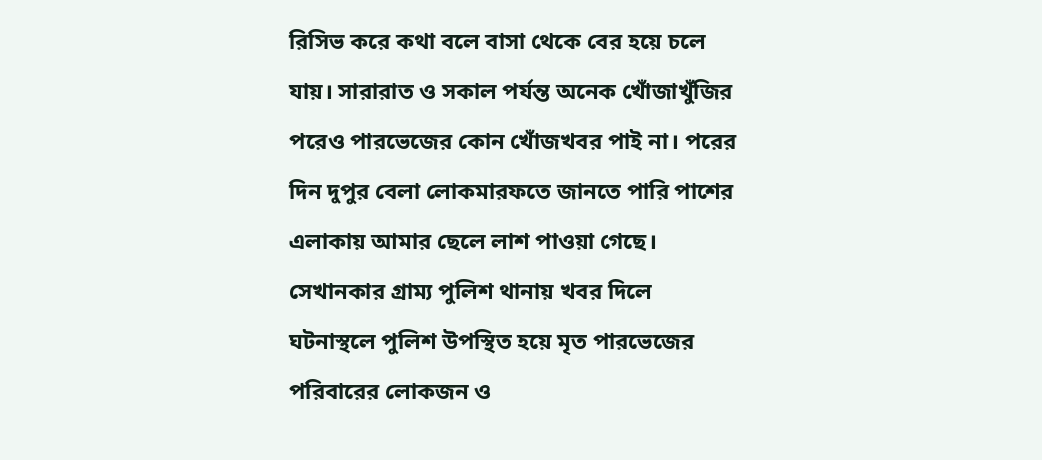রিসিভ করে কথা বলে বাসা থেকে বের হয়ে চলে যায়। সারারাত ও সকাল পর্যন্ত অনেক খোঁজাখুঁজির পরেও পারভেজের কোন খোঁজখবর পাই না। পরের দিন দুপুর বেলা লোকমারফতে জানতে পারি পাশের এলাকায় আমার ছেলে লাশ পাওয়া গেছে। সেখানকার গ্রাম্য পুলিশ থানায় খবর দিলে ঘটনাস্থলে পুলিশ উপস্থিত হয়ে মৃত পারভেজের পরিবারের লোকজন ও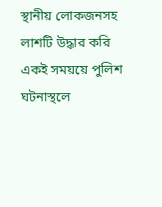স্থানীয় লোকজনসহ লাশটি উদ্ধার করি একই সময়য়ে পুলিশ ঘটনাস্থলে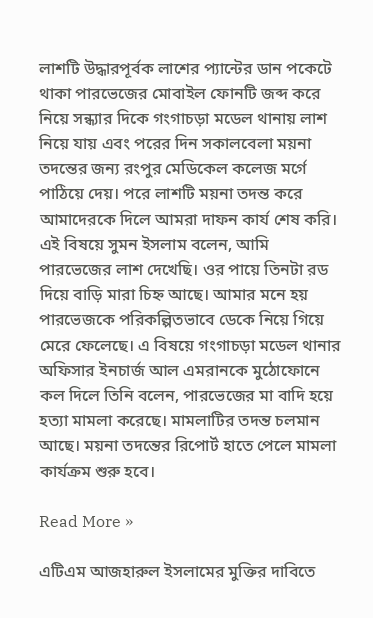লাশটি উদ্ধারপূর্বক লাশের প্যান্টের ডান পকেটে থাকা পারভেজের মোবাইল ফোনটি জব্দ করে নিয়ে সন্ধ্যার দিকে গংগাচড়া মডেল থানায় লাশ নিয়ে যায় এবং পরের দিন সকালবেলা ময়না তদন্তের জন্য রংপুর মেডিকেল কলেজ মর্গে পাঠিয়ে দেয়। পরে লাশটি ময়না তদন্ত করে আমাদেরকে দিলে আমরা দাফন কার্য শেষ করি। এই বিষয়ে সুমন ইসলাম বলেন, আমি পারভেজের লাশ দেখেছি। ওর পায়ে তিনটা রড দিয়ে বাড়ি মারা চিহ্ন আছে। আমার মনে হয় পারভেজকে পরিকল্পিতভাবে ডেকে নিয়ে গিয়ে মেরে ফেলেছে। এ বিষয়ে গংগাচড়া মডেল থানার অফিসার ইনচার্জ আল এমরানকে মুঠোফোনে কল দিলে তিনি বলেন, পারভেজের মা বাদি হয়ে হত্যা মামলা করেছে। মামলাটির তদন্ত চলমান আছে। ময়না তদন্তের রিপোর্ট হাতে পেলে মামলা কার্যক্রম শুরু হবে।

Read More »

এটিএম আজহারুল ইসলামের মুক্তির দাবিতে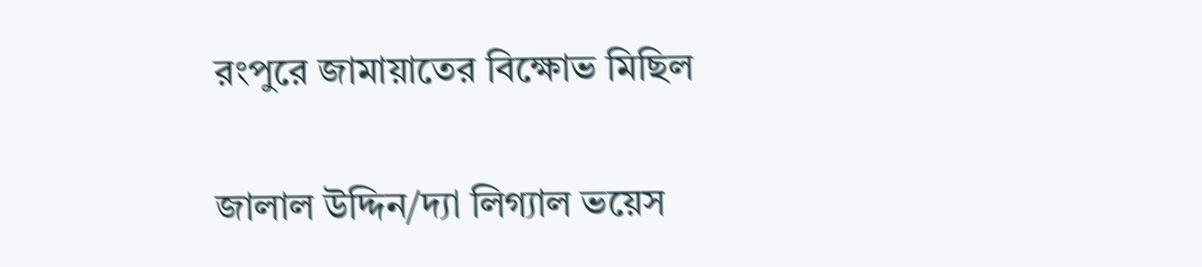রংপুরে জামায়াতের বিক্ষোভ মিছিল

জালাল উদ্দিন/দ্যা লিগ্যাল ভয়েস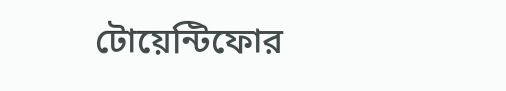টোয়েন্টিফোর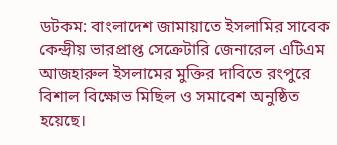ডটকম: বাংলাদেশ জামায়াতে ইসলামির সাবেক কেন্দ্রীয় ভারপ্রাপ্ত সেক্রেটারি জেনারেল এটিএম আজহারুল ইসলামের মুক্তির দাবিতে রংপুরে বিশাল বিক্ষোভ মিছিল ও সমাবেশ অনুষ্ঠিত হয়েছে।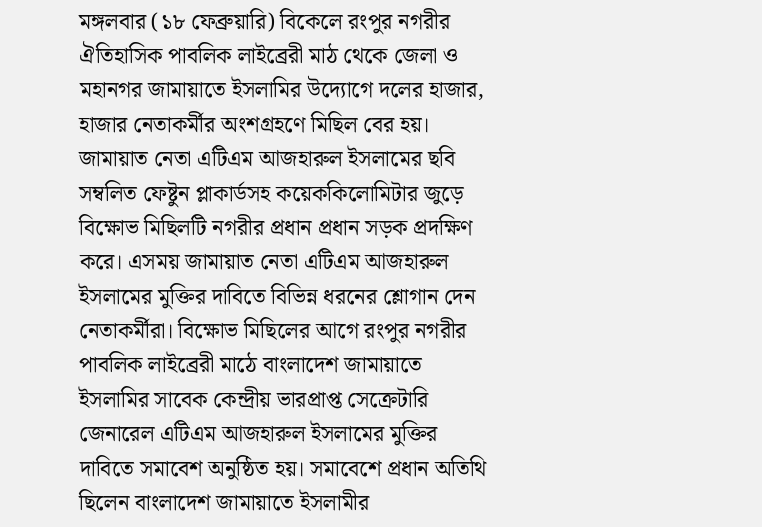মঙ্গলবার (১৮ ফেব্রুয়ারি) বিকেলে রংপুর নগরীর ঐতিহাসিক পাবলিক লাইব্রেরী মাঠ থেকে জেলা ও মহানগর জামায়াতে ইসলামির উদ্যোগে দলের হাজার, হাজার নেতাকর্মীর অংশগ্রহণে মিছিল বের হয়। জামায়াত নেতা এটিএম আজহারুল ইসলামের ছবি সম্বলিত ফেষ্টুন প্লাকার্ডসহ কয়েককিলোমিটার জুড়ে বিক্ষোভ মিছিলটি নগরীর প্রধান প্রধান সড়ক প্রদক্ষিণ করে। এসময় জামায়াত নেতা এটিএম আজহারুল ইসলামের মুক্তির দাবিতে বিভিন্ন ধরনের শ্লোগান দেন নেতাকর্মীরা। বিক্ষোভ মিছিলের আগে রংপুর নগরীর পাবলিক লাইব্রেরী মাঠে বাংলাদেশ জামায়াতে ইসলামির সাবেক কেন্দ্রীয় ভারপ্রাপ্ত সেক্রেটারি জেনারেল এটিএম আজহারুল ইসলামের মুক্তির দাবিতে সমাবেশ অনুষ্ঠিত হয়। সমাবেশে প্রধান অতিথি ছিলেন বাংলাদেশ জামায়াতে ইসলামীর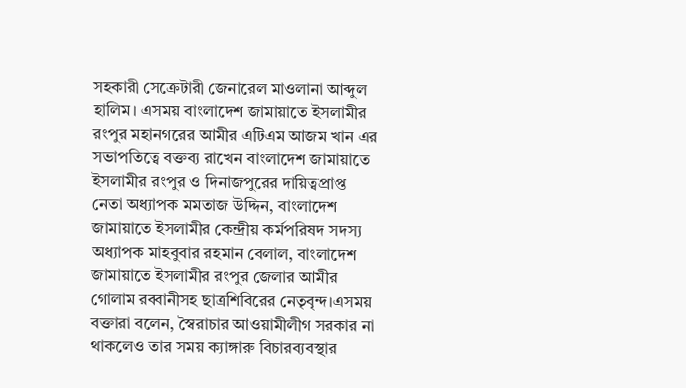সহকারী সেক্রেটারী জেনারেল মাওলানা আব্দুল হালিম। এসময় বাংলাদেশ জামায়াতে ইসলামীর রংপুর মহানগরের আমীর এটিএম আজম খান এর সভাপতিত্বে বক্তব্য রাখেন বাংলাদেশ জামায়াতে ইসলামীর রংপুর ও দিনাজপুরের দায়িত্বপ্রাপ্ত নেতা অধ্যাপক মমতাজ উদ্দিন, বাংলাদেশ জামায়াতে ইসলামীর কেন্দ্রীয় কর্মপরিষদ সদস্য অধ্যাপক মাহবুবার রহমান বেলাল, বাংলাদেশ জামায়াতে ইসলামীর রংপুর জেলার আমীর গোলাম রব্বানীসহ ছাত্রশিবিরের নেতৃবৃন্দ।এসময় বক্তারা বলেন, স্বৈরাচার আওয়ামীলীগ সরকার না থাকলেও তার সময় ক্যাঙ্গারু বিচারব্যবস্থার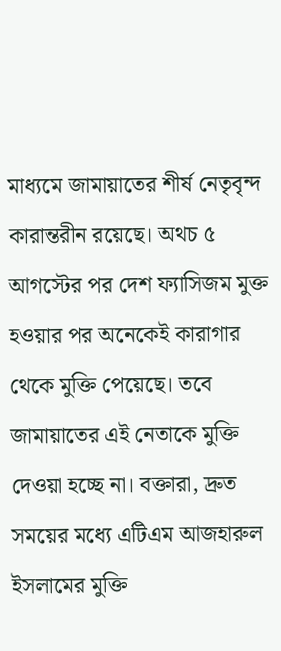মাধ্যমে জামায়াতের শীর্ষ নেতৃবৃন্দ কারান্তরীন রয়েছে। অথচ ৫ আগস্টের পর দেশ ফ্যাসিজম মুক্ত হওয়ার পর অনেকেই কারাগার থেকে মুক্তি পেয়েছে। তবে জামায়াতের এই নেতাকে মুক্তি দেওয়া হচ্ছে না। বক্তারা, দ্রুত সময়ের মধ্যে এটিএম আজহারুল ইসলামের মুক্তি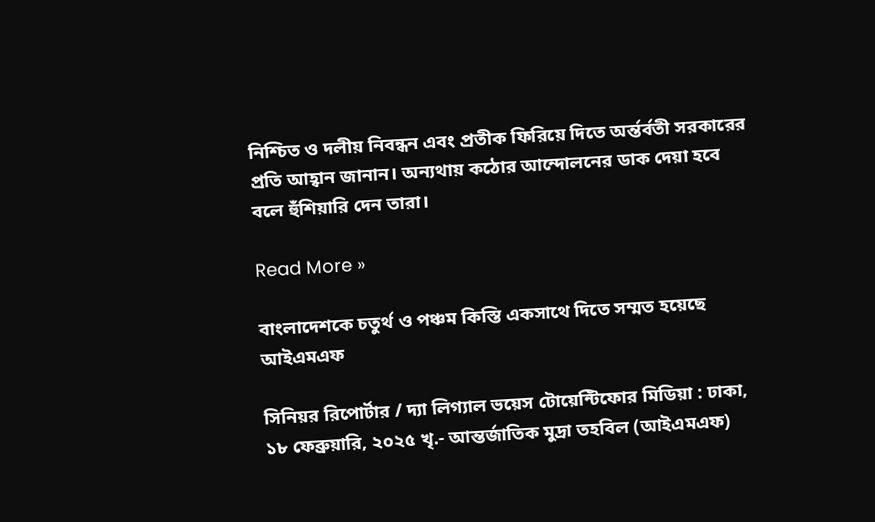নিশ্চিত ও দলীয় নিবন্ধন এবং প্রতীক ফিরিয়ে দিতে অর্ন্তর্বতী সরকারের প্রতি আহ্বান জানান। অন্যথায় কঠোর আন্দোলনের ডাক দেয়া হবে বলে হুঁশিয়ারি দেন তারা।

Read More »

বাংলাদেশকে চতুর্থ ও পঞ্চম কিস্তি একসাথে দিতে সম্মত হয়েছে আইএমএফ

সিনিয়র রিপোর্টার / দ্যা লিগ্যাল ভয়েস টোয়েন্টিফোর মিডিয়া : ঢাকা, ১৮ ফেব্রুয়ারি, ২০২৫ খৃ.- আন্তর্জাতিক মুদ্রা তহবিল (আইএমএফ)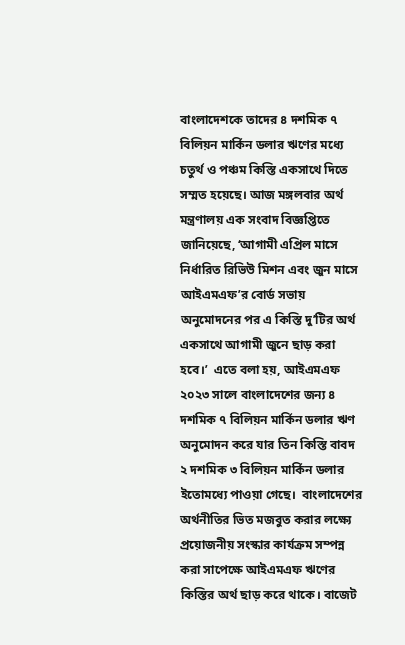বাংলাদেশকে তাদের ৪ দশমিক ৭ বিলিয়ন মার্কিন ডলার ঋণের মধ্যে চতুর্থ ও পঞ্চম কিস্তি একসাথে দিতে সম্মত হয়েছে। আজ মঙ্গলবার অর্থ মন্ত্রণালয় এক সংবাদ বিজ্ঞপ্তিতে জানিয়েছে, ‘আগামী এপ্রিল মাসে নির্ধারিত রিভিউ মিশন এবং জুন মাসে আইএমএফ’র বোর্ড সভায় অনুমোদনের পর এ কিস্তি দু’টির অর্থ একসাথে আগামী জুনে ছাড় করা হবে।’  এতে বলা হয়, আইএমএফ ২০২৩ সালে বাংলাদেশের জন্য ৪ দশমিক ৭ বিলিয়ন মার্কিন ডলার ঋণ অনুমোদন করে যার তিন কিস্তি বাবদ ২ দশমিক ৩ বিলিয়ন মার্কিন ডলার ইতোমধ্যে পাওয়া গেছে।  বাংলাদেশের অর্থনীতির ভিত মজবুত করার লক্ষ্যে প্রয়োজনীয় সংস্কার কার্যক্রম সম্পন্ন করা সাপেক্ষে আইএমএফ ঋণের কিস্তির অর্থ ছাড় করে থাকে। বাজেট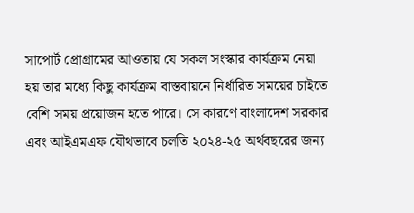সাপোর্ট প্রোগ্রামের আওতায় যে সকল সংস্কার কার্যক্রম নেয়া হয় তার মধ্যে কিছু কার্যক্রম বাস্তবায়নে নির্ধারিত সময়ের চাইতে বেশি সময় প্রয়োজন হতে পারে। সে কারণে বাংলাদেশ সরকার এবং আইএমএফ যৌথভাবে চলতি ২০২৪-২৫ অর্থবছরের জন্য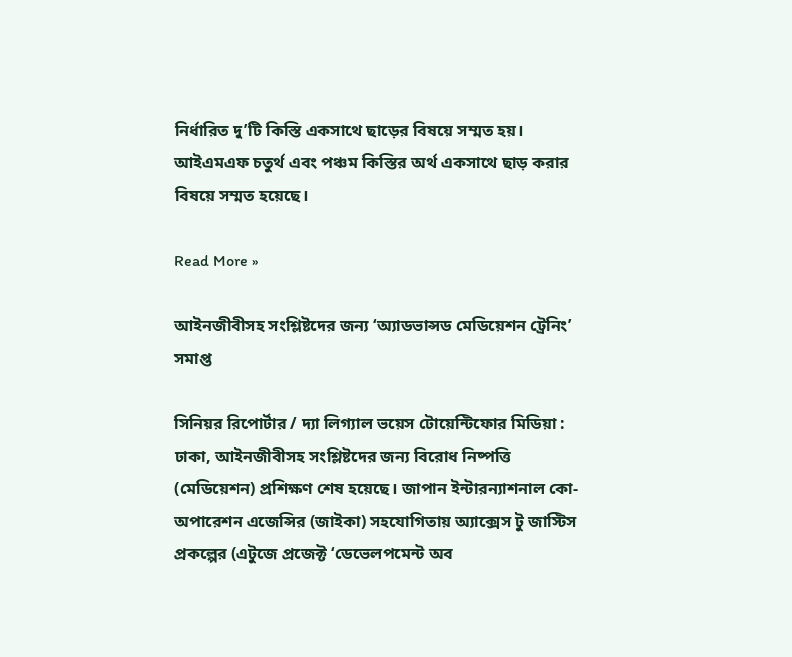নির্ধারিত দু’টি কিস্তি একসাথে ছাড়ের বিষয়ে সম্মত হয়। আইএমএফ চতুর্থ এবং পঞ্চম কিস্তির অর্থ একসাথে ছাড় করার বিষয়ে সম্মত হয়েছে।

Read More »

আইনজীবীসহ সংশ্লিষ্টদের জন্য ‘অ্যাডভান্সড মেডিয়েশন ট্রেনিং’ সমাপ্ত

সিনিয়র রিপোর্টার / দ্যা লিগ্যাল ভয়েস টোয়েন্টিফোর মিডিয়া : ঢাকা, আইনজীবীসহ সংশ্লিষ্টদের জন্য বিরোধ নিষ্পত্তি (মেডিয়েশন) প্রশিক্ষণ শেষ হয়েছে। জাপান ইন্টারন্যাশনাল কো-অপারেশন এজেন্সির (জাইকা) সহযোগিতায় অ্যাক্সেস টু জাস্টিস প্রকল্পের (এটুজে প্রজেক্ট ‘ডেভেলপমেন্ট অব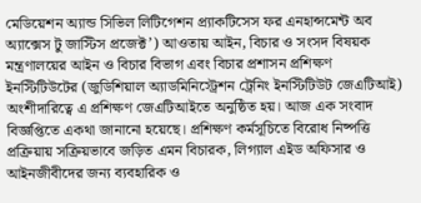মেডিয়েশন অ্যান্ড সিভিল লিটিগেশন প্র্যাকটিসেস ফর এনহান্সমেন্ট অব অ্যাক্সেস টু জাস্টিস প্রজেক্ট’) আওতায় আইন, বিচার ও সংসদ বিষয়ক মন্ত্রণালয়ের আইন ও বিচার বিভাগ এবং বিচার প্রশাসন প্রশিক্ষণ ইনস্টিটিউটের (জুডিশিয়াল অ্যাডমিনিস্ট্রেশন ট্রেনিং ইনস্টিটিউট জেএটিআই) অংশীদারিত্বে এ প্রশিক্ষণ জেএটিআইতে অনুষ্ঠিত হয়। আজ এক সংবাদ বিজ্ঞপ্তিতে একথা জানানো হয়েছে। প্রশিক্ষণ কর্মসূচিতে বিরোধ নিষ্পত্তি প্রক্রিয়ায় সক্রিয়ভাবে জড়িত এমন বিচারক, লিগ্যাল এইড অফিসার ও আইনজীবীদের জন্য ব্যবহারিক ও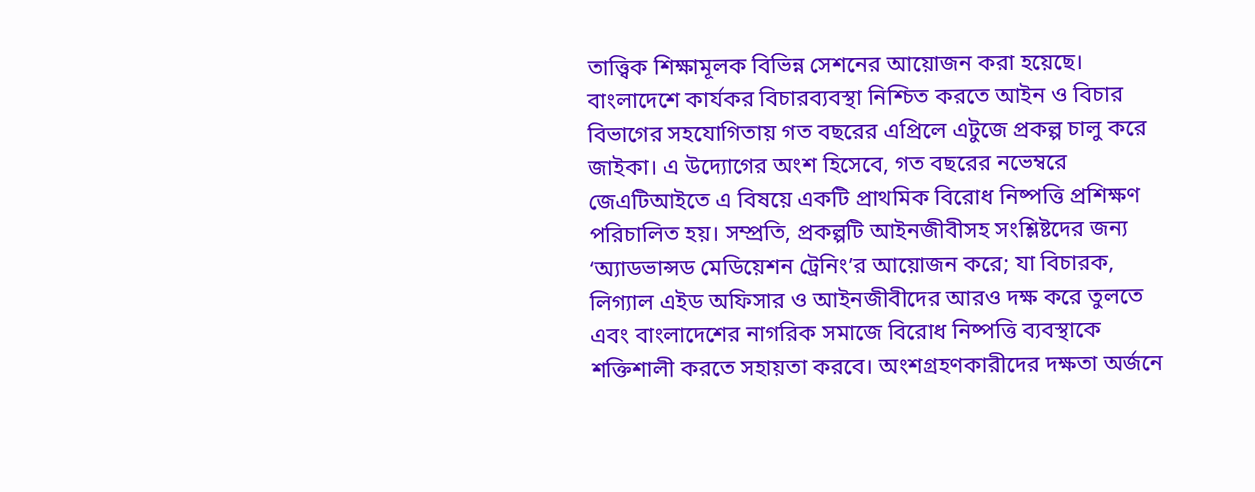তাত্ত্বিক শিক্ষামূলক বিভিন্ন সেশনের আয়োজন করা হয়েছে। বাংলাদেশে কার্যকর বিচারব্যবস্থা নিশ্চিত করতে আইন ও বিচার বিভাগের সহযোগিতায় গত বছরের এপ্রিলে এটুজে প্রকল্প চালু করে জাইকা। এ উদ্যোগের অংশ হিসেবে, গত বছরের নভেম্বরে জেএটিআইতে এ বিষয়ে একটি প্রাথমিক বিরোধ নিষ্পত্তি প্রশিক্ষণ পরিচালিত হয়। সম্প্রতি, প্রকল্পটি আইনজীবীসহ সংশ্লিষ্টদের জন্য ‘অ্যাডভান্সড মেডিয়েশন ট্রেনিং’র আয়োজন করে; যা বিচারক, লিগ্যাল এইড অফিসার ও আইনজীবীদের আরও দক্ষ করে তুলতে এবং বাংলাদেশের নাগরিক সমাজে বিরোধ নিষ্পত্তি ব্যবস্থাকে শক্তিশালী করতে সহায়তা করবে। অংশগ্রহণকারীদের দক্ষতা অর্জনে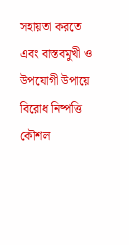সহায়তা করতে এবং বাস্তবমুখী ও উপযোগী উপায়ে বিরোধ নিষ্পত্তি কৌশল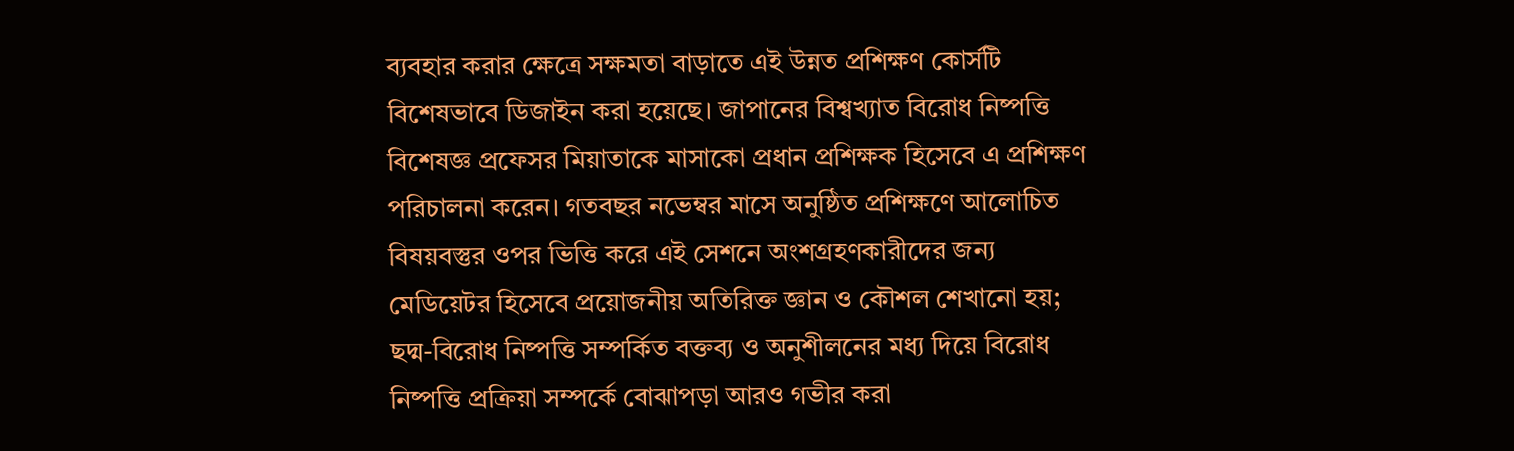ব্যবহার করার ক্ষেত্রে সক্ষমতা বাড়াতে এই উন্নত প্রশিক্ষণ কোর্সটি বিশেষভাবে ডিজাইন করা হয়েছে। জাপানের বিশ্বখ্যাত বিরোধ নিষ্পত্তি বিশেষজ্ঞ প্রফেসর মিয়াতাকে মাসাকো প্রধান প্রশিক্ষক হিসেবে এ প্রশিক্ষণ পরিচালনা করেন। গতবছর নভেম্বর মাসে অনুষ্ঠিত প্রশিক্ষণে আলোচিত বিষয়বস্তুর ওপর ভিত্তি করে এই সেশনে অংশগ্রহণকারীদের জন্য মেডিয়েটর হিসেবে প্রয়োজনীয় অতিরিক্ত জ্ঞান ও কৌশল শেখানো হয়; ছদ্ম-বিরোধ নিষ্পত্তি সম্পর্কিত বক্তব্য ও অনুশীলনের মধ্য দিয়ে বিরোধ নিষ্পত্তি প্রক্রিয়া সম্পর্কে বোঝাপড়া আরও গভীর করা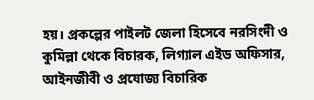হয়। প্রকল্পের পাইলট জেলা হিসেবে নরসিংদী ও কুমিল্লা থেকে বিচারক, লিগ্যাল এইড অফিসার, আইনজীবী ও প্রযোজ্য বিচারিক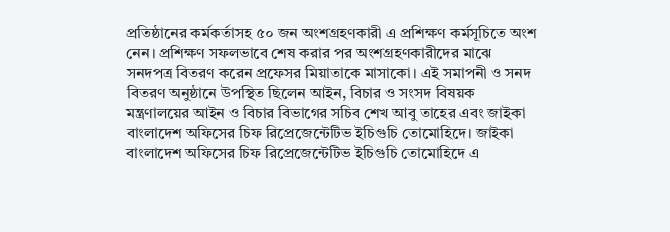প্রতিষ্ঠানের কর্মকর্তাসহ ৫০ জন অংশগ্রহণকারী এ প্রশিক্ষণ কর্মসূচিতে অংশ নেন। প্রশিক্ষণ সফলভাবে শেষ করার পর অংশগ্রহণকারীদের মাঝে সনদপত্র বিতরণ করেন প্রফেসর মিয়াতাকে মাসাকো। এই সমাপনী ও সনদ বিতরণ অনুষ্ঠানে উপস্থিত ছিলেন আইন, বিচার ও সংসদ বিষয়ক মন্ত্রণালয়ের আইন ও বিচার বিভাগের সচিব শেখ আবু তাহের এবং জাইকা বাংলাদেশ অফিসের চিফ রিপ্রেজেন্টেটিভ ইচিগুচি তোমোহিদে। জাইকা বাংলাদেশ অফিসের চিফ রিপ্রেজেন্টেটিভ ইচিগুচি তোমোহিদে এ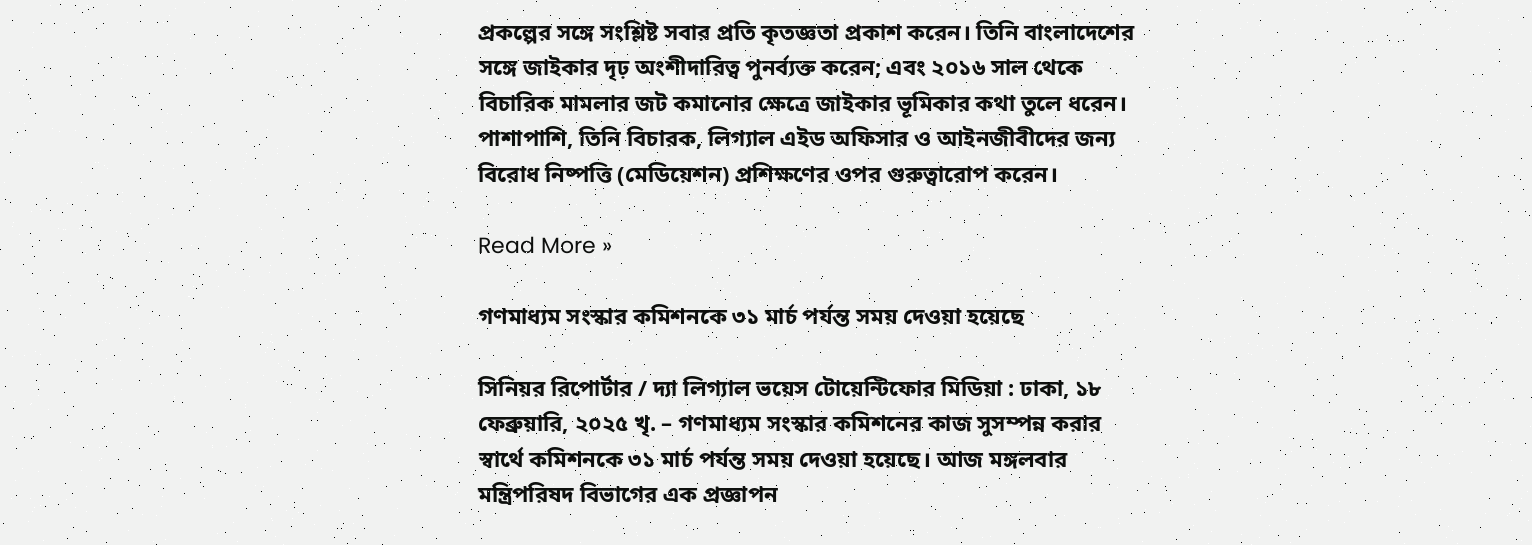প্রকল্পের সঙ্গে সংশ্লিষ্ট সবার প্রতি কৃতজ্ঞতা প্রকাশ করেন। তিনি বাংলাদেশের সঙ্গে জাইকার দৃঢ় অংশীদারিত্ব পুনর্ব্যক্ত করেন; এবং ২০১৬ সাল থেকে বিচারিক মামলার জট কমানোর ক্ষেত্রে জাইকার ভূমিকার কথা তুলে ধরেন। পাশাপাশি, তিনি বিচারক, লিগ্যাল এইড অফিসার ও আইনজীবীদের জন্য বিরোধ নিষ্পত্তি (মেডিয়েশন) প্রশিক্ষণের ওপর গুরুত্বারোপ করেন।

Read More »

গণমাধ্যম সংস্কার কমিশনকে ৩১ মার্চ পর্যন্ত সময় দেওয়া হয়েছে

সিনিয়র রিপোর্টার / দ্যা লিগ্যাল ভয়েস টোয়েন্টিফোর মিডিয়া : ঢাকা, ১৮ ফেব্রুয়ারি, ২০২৫ খৃ. – গণমাধ্যম সংস্কার কমিশনের কাজ সুসম্পন্ন করার স্বার্থে কমিশনকে ৩১ মার্চ পর্যন্ত সময় দেওয়া হয়েছে। আজ মঙ্গলবার মন্ত্রিপরিষদ বিভাগের এক প্রজ্ঞাপন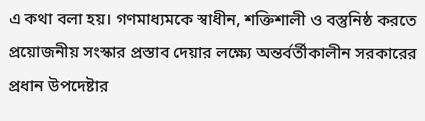এ কথা বলা হয়। গণমাধ্যমকে স্বাধীন, শক্তিশালী ও বস্তুনিষ্ঠ করতে প্রয়োজনীয় সংস্কার প্রস্তাব দেয়ার লক্ষ্যে অন্তর্বর্তীকালীন সরকারের প্রধান উপদেষ্টার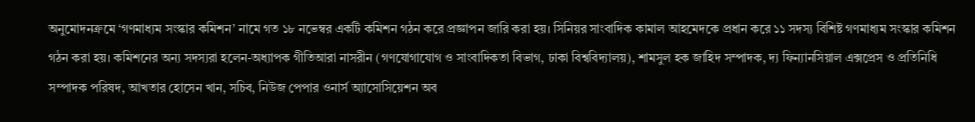অনুমোদনক্রমে ‘গণমাধ্যম সংস্কার কমিশন’ নামে গত ১৮ নভেম্বর একটি কমিশন গঠন করে প্রজ্ঞাপন জারি করা হয়। সিনিয়র সাংবাদিক কামাল আহমেদকে প্রধান করে ১১ সদস্য বিশিষ্ট গণমাধ্যম সংস্কার কমিশন গঠন করা হয়। কমিশনের অন্য সদস্যরা হলেন-অধ্যাপক গীতিআরা নাসরীন (গণযোগাযোগ ও সাংবাদিকতা বিভাগ, ঢাকা বিশ্ববিদ্যালয়), শামসুল হক জাহিদ সম্পাদক, দ্য ফিন্যানসিয়াল এক্সপ্রেস ও প্রতিনিধি সম্পাদক পরিষদ, আখতার হোসেন খান, সচিব, নিউজ পেপার ওনার্স অ্যাসোসিয়েশন অব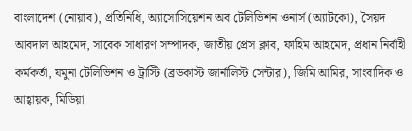বাংলাদেশ (নোয়াব), প্রতিনিধি, অ্যাসোসিয়েশন অব টেলিভিশন ওনার্স (অ্যাটকো), সৈয়দ আবদাল আহমেদ, সাবেক সাধারণ সম্পাদক, জাতীয় প্রেস ক্লাব, ফাহিম আহমেদ, প্রধান নির্বাহী কর্মকর্তা, যমুনা টেলিভিশন ও ট্রাস্টি (ব্রডকাস্ট জার্নালিস্ট সেন্টার), জিমি আমির, সাংবাদিক ও আহ্বায়ক, মিডিয়া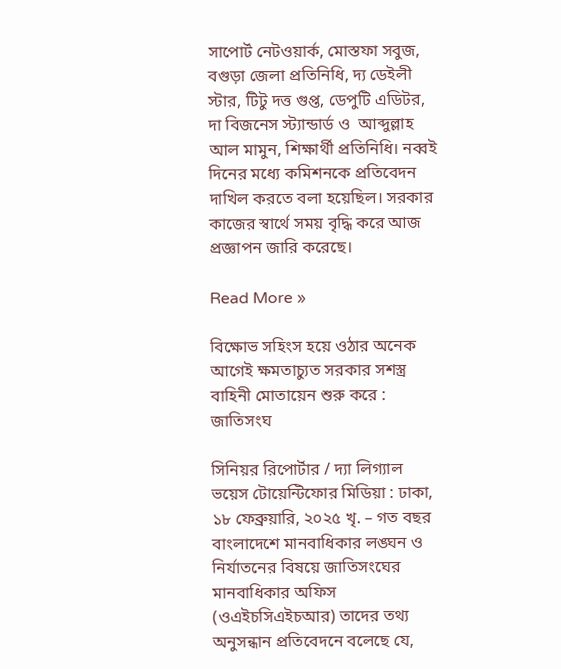সাপোর্ট নেটওয়ার্ক, মোস্তফা সবুজ, বগুড়া জেলা প্রতিনিধি, দ্য ডেইলী স্টার, টিটু দত্ত গুপ্ত, ডেপুটি এডিটর, দা বিজনেস স্ট্যান্ডার্ড ও  আব্দুল্লাহ আল মামুন, শিক্ষার্থী প্রতিনিধি। নব্বই দিনের মধ্যে কমিশনকে প্রতিবেদন দাখিল করতে বলা হয়েছিল। সরকার কাজের স্বার্থে সময় বৃদ্ধি করে আজ প্রজ্ঞাপন জারি করেছে।

Read More »

বিক্ষোভ সহিংস হয়ে ওঠার অনেক আগেই ক্ষমতাচ্যুত সরকার সশস্ত্র বাহিনী মোতায়েন শুরু করে : জাতিসংঘ

সিনিয়র রিপোর্টার / দ্যা লিগ্যাল ভয়েস টোয়েন্টিফোর মিডিয়া : ঢাকা, ১৮ ফেব্রুয়ারি, ২০২৫ খৃ. – গত বছর বাংলাদেশে মানবাধিকার লঙ্ঘন ও নির্যাতনের বিষয়ে জাতিসংঘের মানবাধিকার অফিস (ওএইচসিএইচআর) তাদের তথ্য অনুসন্ধান প্রতিবেদনে বলেছে যে,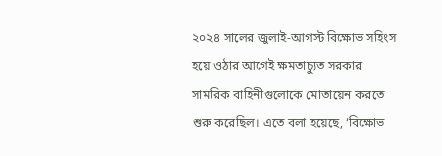২০২৪ সালের জুলাই-আগস্ট বিক্ষোভ সহিংস হয়ে ওঠার আগেই ক্ষমতাচ্যুত সরকার সামরিক বাহিনীগুলোকে মোতায়েন করতে শুরু করেছিল। এতে বলা হয়েছে, ‘বিক্ষোভ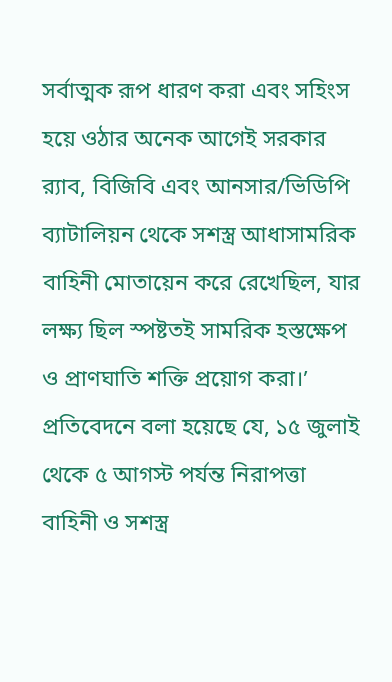সর্বাত্মক রূপ ধারণ করা এবং সহিংস হয়ে ওঠার অনেক আগেই সরকার র‌্যাব, বিজিবি এবং আনসার/ভিডিপি ব্যাটালিয়ন থেকে সশস্ত্র আধাসামরিক বাহিনী মোতায়েন করে রেখেছিল, যার লক্ষ্য ছিল স্পষ্টতই সামরিক হস্তক্ষেপ ও প্রাণঘাতি শক্তি প্রয়োগ করা।’ প্রতিবেদনে বলা হয়েছে যে, ১৫ জুলাই থেকে ৫ আগস্ট পর্যন্ত নিরাপত্তা বাহিনী ও সশস্ত্র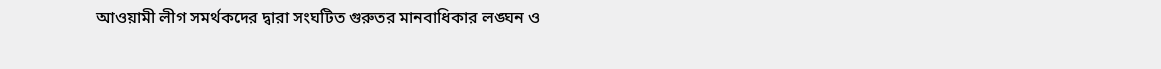আওয়ামী লীগ সমর্থকদের দ্বারা সংঘটিত গুরুতর মানবাধিকার লঙ্ঘন ও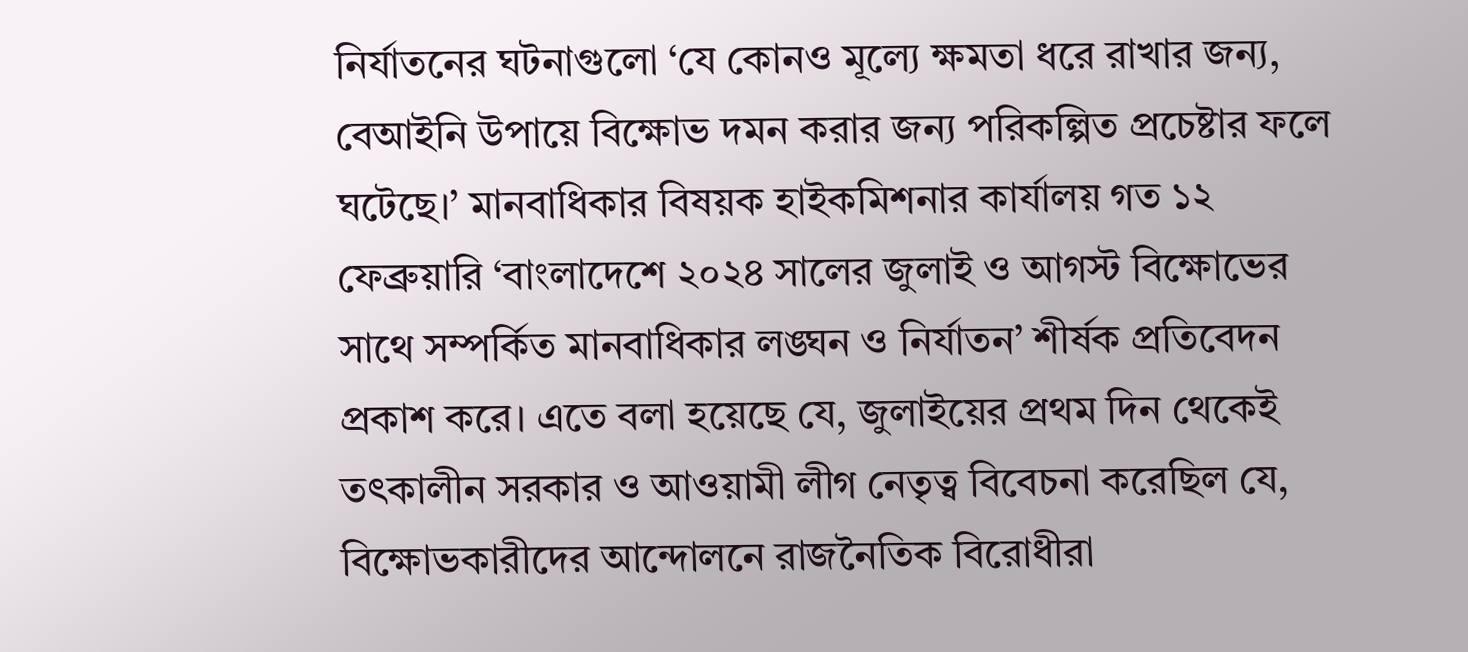নির্যাতনের ঘটনাগুলো ‘যে কোনও মূল্যে ক্ষমতা ধরে রাখার জন্য, বেআইনি উপায়ে বিক্ষোভ দমন করার জন্য পরিকল্পিত প্রচেষ্টার ফলে ঘটেছে।’ মানবাধিকার বিষয়ক হাইকমিশনার কার্যালয় গত ১২ ফেব্রুয়ারি ‘বাংলাদেশে ২০২৪ সালের জুলাই ও আগস্ট বিক্ষোভের সাথে সম্পর্কিত মানবাধিকার লঙ্ঘন ও নির্যাতন’ শীর্ষক প্রতিবেদন প্রকাশ করে। এতে বলা হয়েছে যে, জুলাইয়ের প্রথম দিন থেকেই তৎকালীন সরকার ও আওয়ামী লীগ নেতৃত্ব বিবেচনা করেছিল যে, বিক্ষোভকারীদের আন্দোলনে রাজনৈতিক বিরোধীরা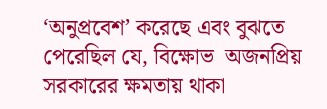‘অনুপ্রবেশ’ করেছে এবং বুঝতে পেরেছিল যে, বিক্ষোভ  অজনপ্রিয় সরকারের ক্ষমতায় থাকা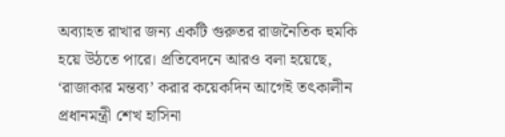অব্যাহত রাখার জন্য একটি গুরুতর রাজনৈতিক হুমকি হয়ে উঠতে পারে। প্রতিবেদনে আরও বলা হয়েছে, ‘রাজাকার মন্তব্য’ করার কয়েকদিন আগেই তৎকালীন প্রধানমন্ত্রী শেখ হাসিনা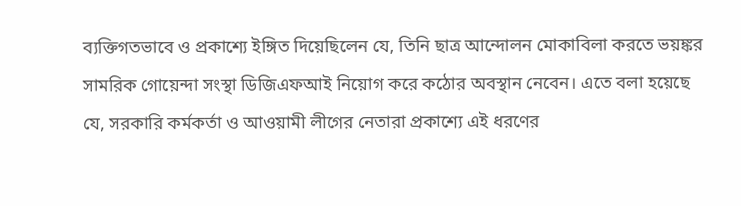ব্যক্তিগতভাবে ও প্রকাশ্যে ইঙ্গিত দিয়েছিলেন যে, তিনি ছাত্র আন্দোলন মোকাবিলা করতে ভয়ঙ্কর সামরিক গোয়েন্দা সংস্থা ডিজিএফআই নিয়োগ করে কঠোর অবস্থান নেবেন। এতে বলা হয়েছে যে, সরকারি কর্মকর্তা ও আওয়ামী লীগের নেতারা প্রকাশ্যে এই ধরণের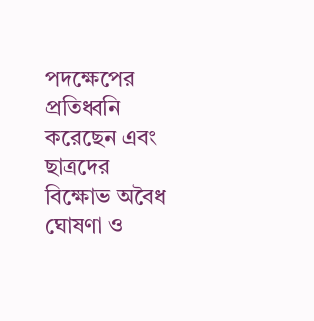পদক্ষেপের প্রতিধ্বনি করেছেন এবং ছাত্রদের বিক্ষোভ অবৈধ ঘোষণা ও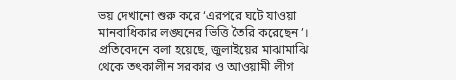ভয় দেখানো শুরু করে ‘এরপরে ঘটে যাওয়া মানবাধিকার লঙ্ঘনের ভিত্তি তৈরি করেছেন’। প্রতিবেদনে বলা হয়েছে, জুলাইয়ের মাঝামাঝি থেকে তৎকালীন সরকার ও আওয়ামী লীগ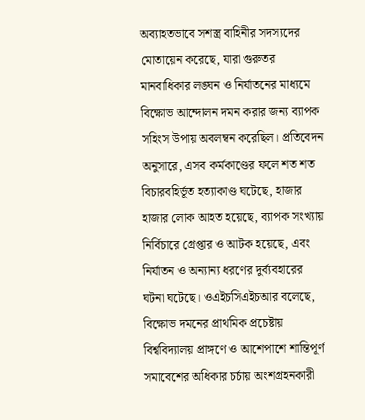অব্যাহতভাবে সশস্ত্র বাহিনীর সদস্যদের মোতায়েন করেছে, যারা গুরুতর মানবাধিকার লঙ্ঘন ও নির্যাতনের মাধ্যমে বিক্ষোভ আন্দোলন দমন করার জন্য ব্যাপক সহিংস উপায় অবলম্বন করেছিল। প্রতিবেদন অনুসারে, এসব কর্মকাণ্ডের ফলে শত শত বিচারবহির্ভূত হত্যাকাণ্ড ঘটেছে, হাজার হাজার লোক আহত হয়েছে, ব্যাপক সংখ্যায় নির্বিচারে গ্রেপ্তার ও আটক হয়েছে, এবং নির্যাতন ও অন্যান্য ধরণের দুর্ব্যবহারের ঘটনা ঘটেছে। ওএইচসিএইচআর বলেছে, বিক্ষোভ দমনের প্রাথমিক প্রচেষ্টায় বিশ্ববিদ্যালয় প্রাঙ্গণে ও আশেপাশে শান্তিপূর্ণ সমাবেশের অধিকার চর্চায় অংশগ্রহনকারী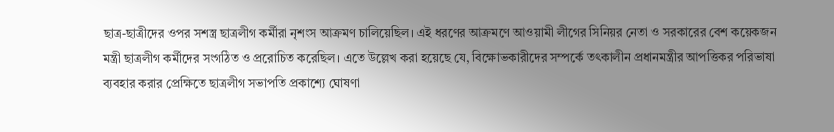ছাত্র-ছাত্রীদের ওপর সশস্ত্র ছাত্রলীগ কর্মীরা নৃশংস আক্রমণ চালিয়েছিল। এই ধরণের আক্রমণে আওয়ামী লীগের সিনিয়র নেতা ও সরকারের বেশ কয়েকজন মন্ত্রী ছাত্রলীগ কর্মীদের সংগঠিত ও প্ররোচিত করেছিল। এতে উল্লেখ করা হয়েছে যে, বিক্ষোভকারীদের সম্পর্কে তৎকালীন প্রধানমন্ত্রীর আপত্তিকর পরিভাষা ব্যবহার করার প্রেক্ষিতে ছাত্রলীগ সভাপতি প্রকাশ্যে ঘোষণা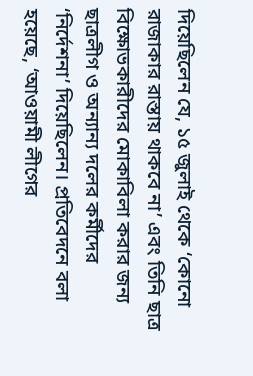দিয়েছিলেন যে, ১৫ জুলাই থেকে ‘কোনো রাজাকার রাস্তায় থাকবে না’ এবং তিনি ছাত্র বিক্ষোভকারীদের মোকাবিলা করার জন্য ছাত্রলীগ ও অন্যান্য দলের কর্মীদের ‘নির্দেশনা’ দিয়েছিলেন। প্রতিবেদনে বলা হয়েছে, ‘আওয়ামী লীগের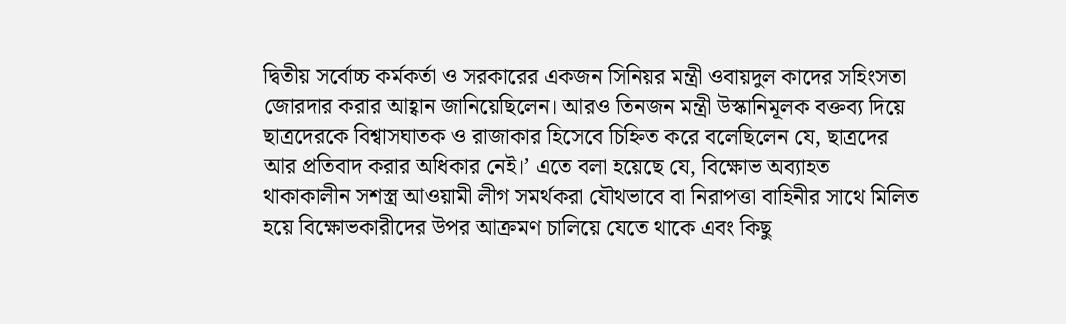দ্বিতীয় সর্বোচ্চ কর্মকর্তা ও সরকারের একজন সিনিয়র মন্ত্রী ওবায়দুল কাদের সহিংসতা জোরদার করার আহ্বান জানিয়েছিলেন। আরও তিনজন মন্ত্রী উস্কানিমূলক বক্তব্য দিয়ে ছাত্রদেরকে বিশ্বাসঘাতক ও রাজাকার হিসেবে চিহ্নিত করে বলেছিলেন যে, ছাত্রদের আর প্রতিবাদ করার অধিকার নেই।’ এতে বলা হয়েছে যে, বিক্ষোভ অব্যাহত থাকাকালীন সশস্ত্র আওয়ামী লীগ সমর্থকরা যৌথভাবে বা নিরাপত্তা বাহিনীর সাথে মিলিত হয়ে বিক্ষোভকারীদের উপর আক্রমণ চালিয়ে যেতে থাকে এবং কিছু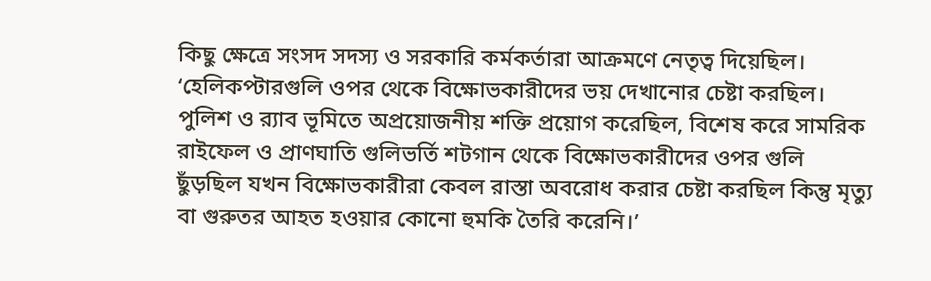কিছু ক্ষেত্রে সংসদ সদস্য ও সরকারি কর্মকর্তারা আক্রমণে নেতৃত্ব দিয়েছিল। ‘হেলিকপ্টারগুলি ওপর থেকে বিক্ষোভকারীদের ভয় দেখানোর চেষ্টা করছিল। পুলিশ ও র‌্যাব ভূমিতে অপ্রয়োজনীয় শক্তি প্রয়োগ করেছিল, বিশেষ করে সামরিক রাইফেল ও প্রাণঘাতি গুলিভর্তি শটগান থেকে বিক্ষোভকারীদের ওপর গুলি ছুঁড়ছিল যখন বিক্ষোভকারীরা কেবল রাস্তা অবরোধ করার চেষ্টা করছিল কিন্তু মৃত্যু বা গুরুতর আহত হওয়ার কোনো হুমকি তৈরি করেনি।’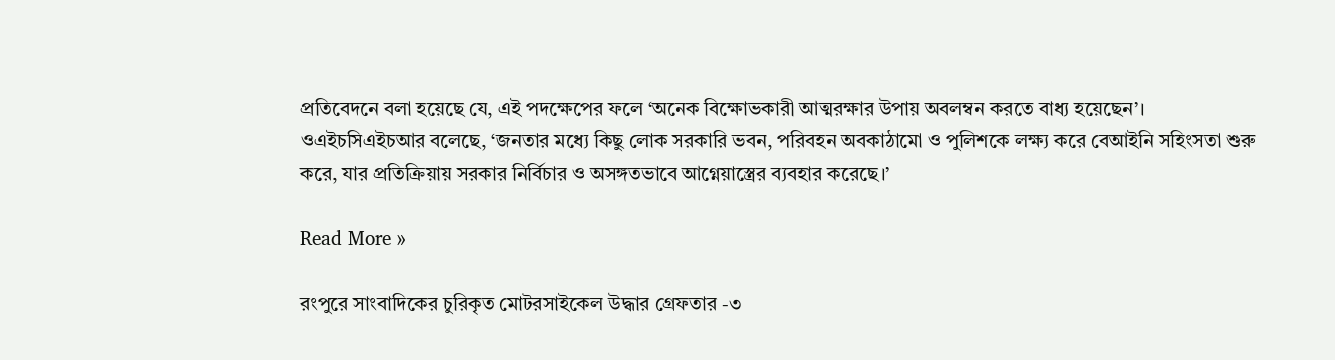প্রতিবেদনে বলা হয়েছে যে, এই পদক্ষেপের ফলে ‘অনেক বিক্ষোভকারী আত্মরক্ষার উপায় অবলম্বন করতে বাধ্য হয়েছেন’। ওএইচসিএইচআর বলেছে, ‘জনতার মধ্যে কিছু লোক সরকারি ভবন, পরিবহন অবকাঠামো ও পুলিশকে লক্ষ্য করে বেআইনি সহিংসতা শুরু করে, যার প্রতিক্রিয়ায় সরকার নির্বিচার ও অসঙ্গতভাবে আগ্নেয়াস্ত্রের ব্যবহার করেছে।’

Read More »

রংপুরে সাংবাদিকের চুরিকৃত মোটরসাইকেল উদ্ধার গ্রেফতার -৩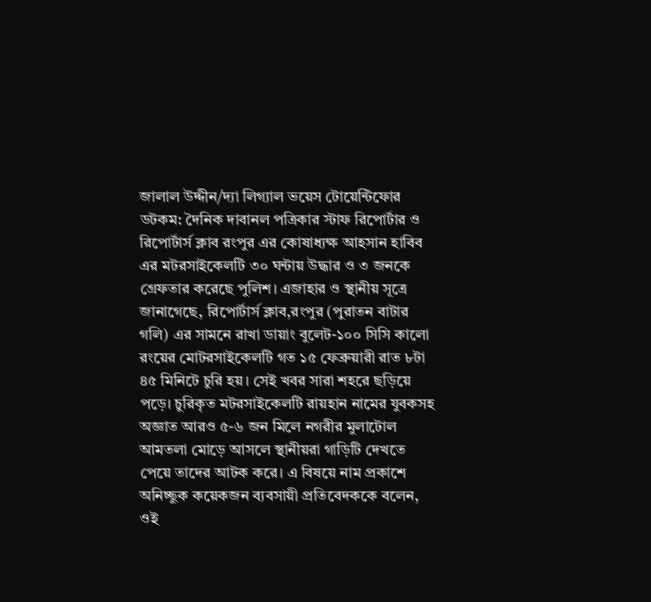জালাল উদ্দীন/দ্যা লিগ্যাল ভয়েস টোয়েন্টিফোর ডটকম: দৈনিক দাবানল পত্রিকার স্টাফ রিপোর্টার ও রিপোর্টার্স ক্লাব রংপুর এর কোষাধ্যক্ষ আহসান হাবিব এর মটরসাইকেলটি ৩০ ঘন্টায় উদ্ধার ও ৩ জনকে গ্রেফতার করেছে পুলিশ। এজাহার ও স্থানীয় সূত্রে জানাগেছে, রিপোর্টার্স ক্লাব,রংপুর (পুরাতন বাটার গলি) এর সামনে রাখা ডায়াং বুলেট-১০০ সিসি কালো রংয়ের মোটরসাইকেলটি গত ১৫ ফেব্রুয়ারী রাত ৮টা ৪৫ মিনিটে চুরি হয়। সেই খবর সারা শহরে ছড়িয়ে পড়ে। চুরিকৃত মটরসাইকেলটি রায়হান নামের যুবকসহ অজ্ঞাত আরও ৫-৬ জন মিলে নগরীর মুলাটোল আমতলা মোড়ে আসলে স্থানীয়রা গাড়িটি দেখতে পেয়ে তাদের আটক করে। এ বিষয়ে নাম প্রকাশে অনিচ্ছুক কয়েকজন ব্যবসায়ী প্রতিবেদককে বলেন, ওই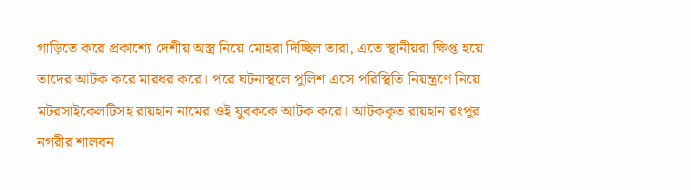গাড়িতে করে প্রকাশ্যে দেশীয় অস্ত্র নিয়ে মোহরা দিচ্ছিল তারা, এতে স্থানীয়রা ক্ষিপ্ত হয়ে তাদের আটক করে মারধর করে। পরে ঘটনাস্থলে পুলিশ এসে পরিস্থিতি নিয়ন্ত্রণে নিয়ে মটরসাইকেলটিসহ রায়হান নামের ওই যুবককে আটক করে। আটককৃত রায়হান রংপুর নগরীর শালবন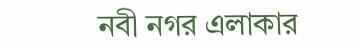নবী নগর এলাকার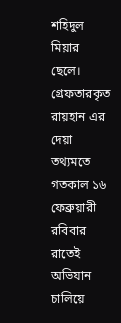শহিদুল মিয়ার ছেলে। গ্রেফতারকৃত রায়হান এর দেয়া তথ্যমতে গতকাল ১৬ ফেব্রুয়ারী রবিবার রাতেই অভিযান চালিয়ে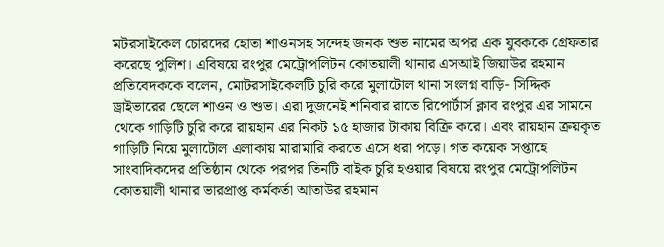মটরসাইকেল চোরদের হোতা শাওনসহ সন্দেহ জনক শুভ নামের অপর এক যুবককে গ্রেফতার করেছে পুলিশ। এবিষয়ে রংপুর মেট্রোপলিটন কোতয়ালী থানার এসআই জিয়াউর রহমান প্রতিবেদককে বলেন, মোটরসাইকেলটি চুরি করে মুলাটোল থানা সংলগ্ন বাড়ি- সিদ্দিক ড্রাইভারের ছেলে শাওন ও শুভ। এরা দুজনেই শনিবার রাতে রিপোর্টার্স ক্লাব রংপুর এর সামনে থেকে গাড়িটি চুরি করে রায়হান এর নিকট ১৫ হাজার টাকায় বিক্রি করে। এবং রায়হান ক্রয়কৃত গাড়িটি নিয়ে মুলাটোল এলাকায় মারামারি করতে এসে ধরা পড়ে। গত কয়েক সপ্তাহে সাংবাদিকদের প্রতিষ্ঠান থেকে পরপর তিনটি বাইক চুরি হওয়ার বিষয়ে রংপুর মেট্রোপলিটন কোতয়ালী থানার ভারপ্রাপ্ত কর্মকর্তা আতাউর রহমান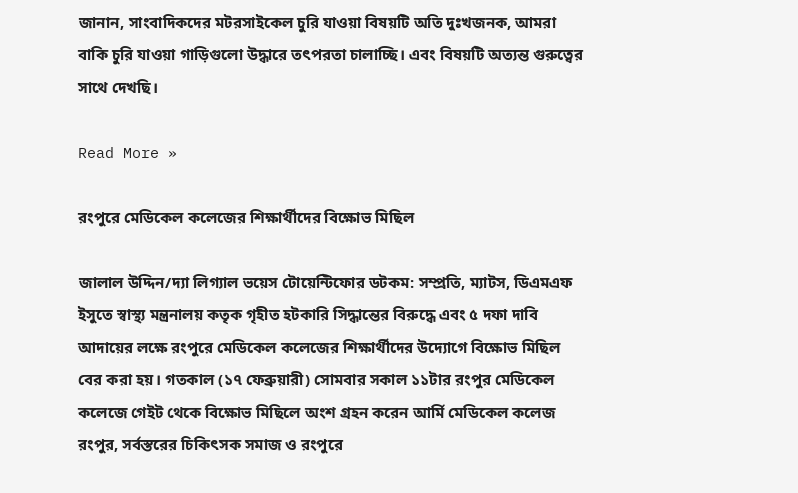জানান, সাংবাদিকদের মটরসাইকেল চুরি যাওয়া বিষয়টি অতি দুঃখজনক, আমরা বাকি চুরি যাওয়া গাড়িগুলো উদ্ধারে তৎপরতা চালাচ্ছি। এবং বিষয়টি অত্যন্ত গুরুত্বের সাথে দেখছি।

Read More »

রংপুরে মেডিকেল কলেজের শিক্ষার্থীদের বিক্ষোভ মিছিল

জালাল উদ্দিন/দ্যা লিগ্যাল ভয়েস টোয়েন্টিফোর ডটকম: সম্প্রতি, ম্যাটস, ডিএমএফ ইসুতে স্বাস্থ্য মন্ত্রনালয় কতৃক গৃহীত হটকারি সিদ্ধান্তের বিরুদ্ধে এবং ৫ দফা দাবি আদায়ের লক্ষে রংপুরে মেডিকেল কলেজের শিক্ষার্থীদের উদ্যোগে বিক্ষোভ মিছিল বের করা হয়। গতকাল (১৭ ফেব্রুয়ারী) সোমবার সকাল ১১টার রংপুর মেডিকেল কলেজে গেইট থেকে বিক্ষোভ মিছিলে অংশ গ্রহন করেন আর্মি মেডিকেল কলেজ রংপুর, সর্বস্তরের চিকিৎসক সমাজ ও রংপুরে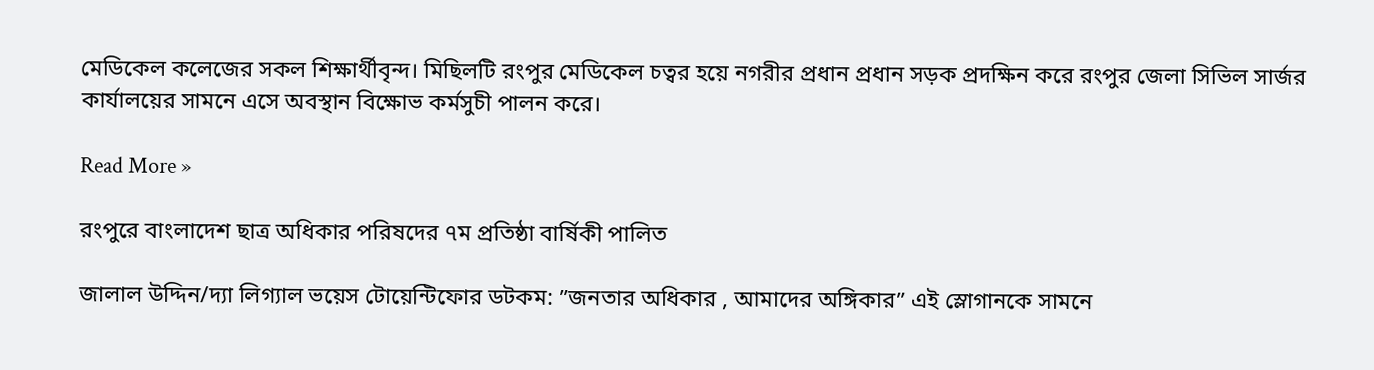মেডিকেল কলেজের সকল শিক্ষার্থীবৃন্দ। মিছিলটি রংপুর মেডিকেল চত্বর হয়ে নগরীর প্রধান প্রধান সড়ক প্রদক্ষিন করে রংপুর জেলা সিভিল সার্জর কার্যালয়ের সামনে এসে অবস্থান বিক্ষোভ কর্মসুচী পালন করে।

Read More »

রংপুরে বাংলাদেশ ছাত্র অধিকার পরিষদের ৭ম প্রতিষ্ঠা বার্ষিকী পালিত

জালাল উদ্দিন/দ্যা লিগ্যাল ভয়েস টোয়েন্টিফোর ডটকম: ”জনতার অধিকার , আমাদের অঙ্গিকার” এই স্লোগানকে সামনে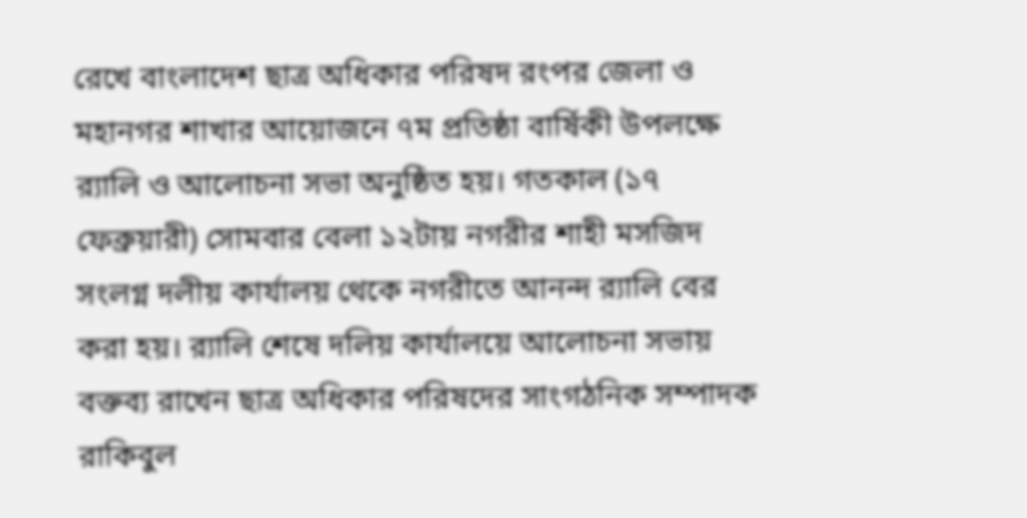রেখে বাংলাদেশ ছাত্র অধিকার পরিষদ রংপর জেলা ও মহানগর শাখার আয়োজনে ৭ম প্রতিষ্ঠা বার্ষিকী উপলক্ষে র‌্যালি ও আলোচনা সভা অনুষ্ঠিত হয়। গতকাল (১৭ ফেব্রুয়ারী) সোমবার বেলা ১২টায় নগরীর শাহী মসজিদ সংলগ্ন দলীয় কার্যালয় থেকে নগরীতে আনন্দ র‌্যালি বের করা হয়। র‌্যালি শেষে দলিয় কার্যালয়ে আলোচনা সভায় বক্তব্য রাখেন ছাত্র অধিকার পরিষদের সাংগঠনিক সম্পাদক রাকিবুল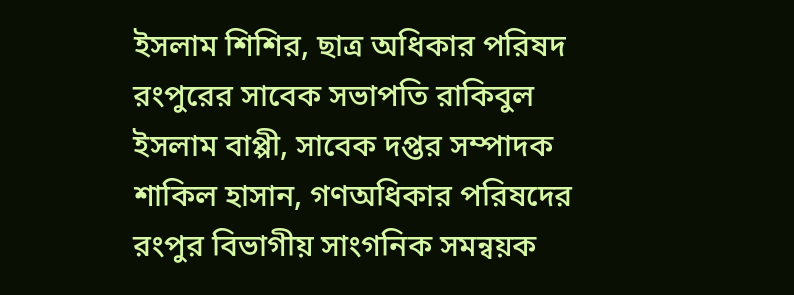ইসলাম শিশির, ছাত্র অধিকার পরিষদ রংপুরের সাবেক সভাপতি রাকিবুল ইসলাম বাপ্পী, সাবেক দপ্তর সম্পাদক শাকিল হাসান, গণঅধিকার পরিষদের রংপুর বিভাগীয় সাংগনিক সমন্বয়ক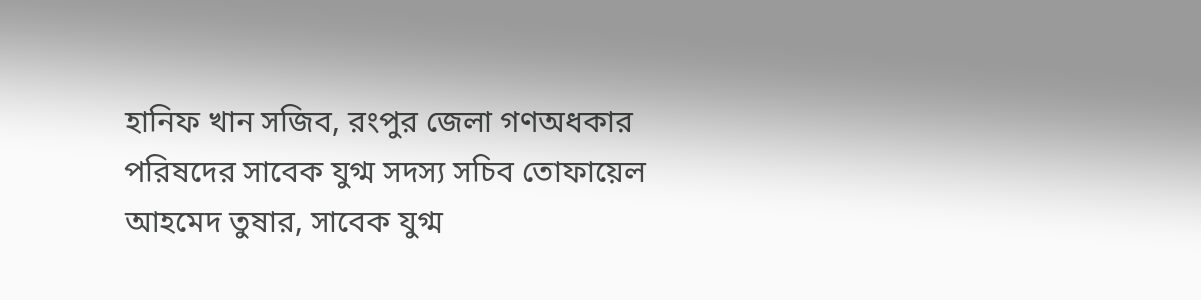হানিফ খান সজিব, রংপুর জেলা গণঅধকার পরিষদের সাবেক যুগ্ম সদস্য সচিব তোফায়েল আহমেদ তুষার, সাবেক যুগ্ম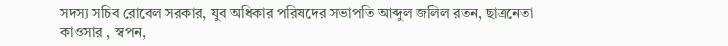সদস্য সচিব রোবেল সরকার, যুব অধিকার পরিষদের সভাপতি আব্দুল জলিল রতন, ছাত্রনেতা কাওসার , স্বপন,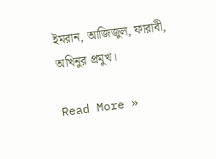ইমরান, আজিজুল, ফারাবী, অখিনুর প্রমুখ।

Read More »